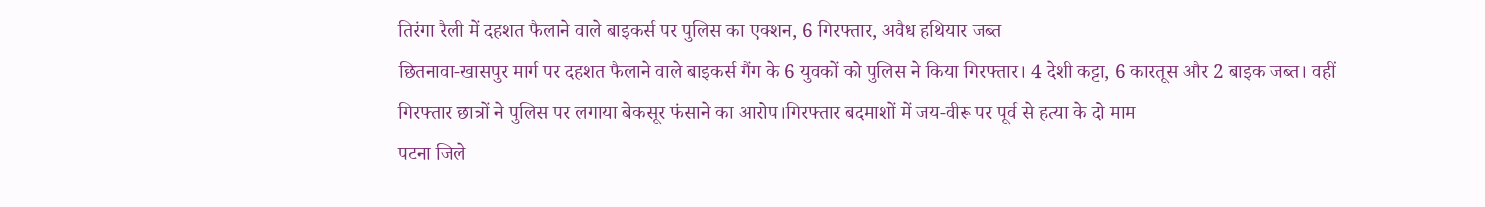तिरंगा रैली में दहशत फैलाने वाले बाइकर्स पर पुलिस का एक्शन, 6 गिरफ्तार, अवैध हथियार जब्त
छितनावा-खासपुर मार्ग पर दहशत फैलाने वाले बाइकर्स गैंग के 6 युवकों को पुलिस ने किया गिरफ्तार। 4 देशी कट्टा, 6 कारतूस और 2 बाइक जब्त। वहीं गिरफ्तार छात्रों ने पुलिस पर लगाया बेकसूर फंसाने का आरोप।गिरफ्तार बदमाशों में जय-वीरू पर पूर्व से हत्या के दो माम
पटना जिले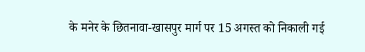के मनेर के छितनावा-खासपुर मार्ग पर 15 अगस्त को निकाली गई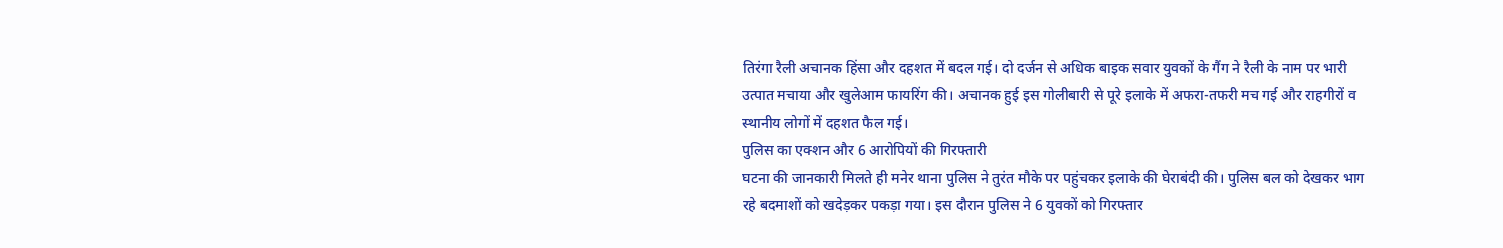तिरंगा रैली अचानक हिंसा और दहशत में बदल गई। दो दर्जन से अधिक बाइक सवार युवकों के गैंग ने रैली के नाम पर भारी उत्पात मचाया और खुलेआम फायरिंग की। अचानक हुई इस गोलीबारी से पूरे इलाके में अफरा-तफरी मच गई और राहगीरों व स्थानीय लोगों में दहशत फैल गई।
पुलिस का एक्शन और 6 आरोपियों की गिरफ्तारी
घटना की जानकारी मिलते ही मनेर थाना पुलिस ने तुरंत मौके पर पहुंचकर इलाके की घेराबंदी की। पुलिस बल को देखकर भाग रहे बदमाशों को खदेड़कर पकड़ा गया। इस दौरान पुलिस ने 6 युवकों को गिरफ्तार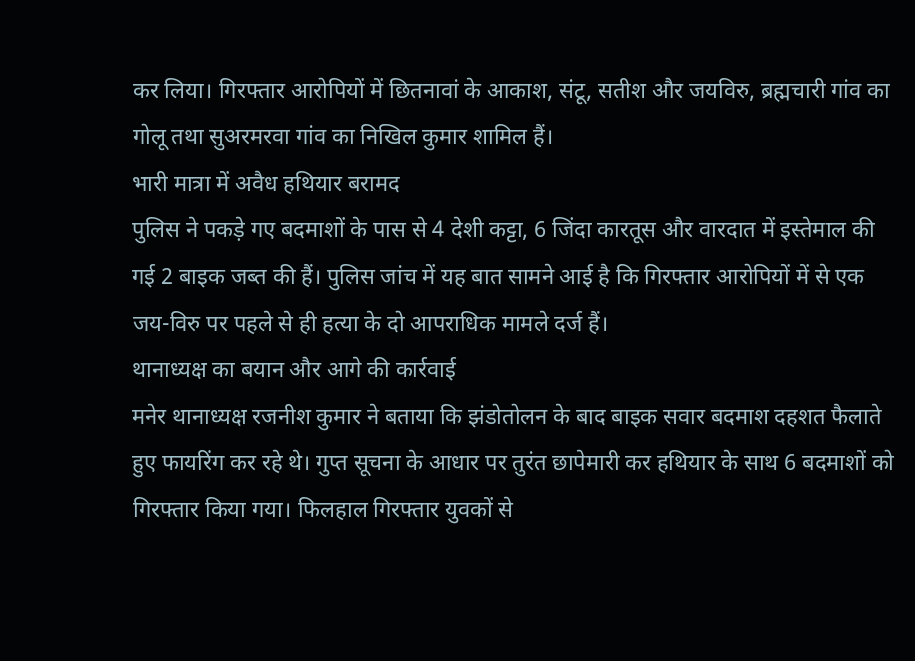कर लिया। गिरफ्तार आरोपियों में छितनावां के आकाश, संटू, सतीश और जयविरु, ब्रह्मचारी गांव का गोलू तथा सुअरमरवा गांव का निखिल कुमार शामिल हैं।
भारी मात्रा में अवैध हथियार बरामद
पुलिस ने पकड़े गए बदमाशों के पास से 4 देशी कट्टा, 6 जिंदा कारतूस और वारदात में इस्तेमाल की गई 2 बाइक जब्त की हैं। पुलिस जांच में यह बात सामने आई है कि गिरफ्तार आरोपियों में से एक जय-विरु पर पहले से ही हत्या के दो आपराधिक मामले दर्ज हैं।
थानाध्यक्ष का बयान और आगे की कार्रवाई
मनेर थानाध्यक्ष रजनीश कुमार ने बताया कि झंडोतोलन के बाद बाइक सवार बदमाश दहशत फैलाते हुए फायरिंग कर रहे थे। गुप्त सूचना के आधार पर तुरंत छापेमारी कर हथियार के साथ 6 बदमाशों को गिरफ्तार किया गया। फिलहाल गिरफ्तार युवकों से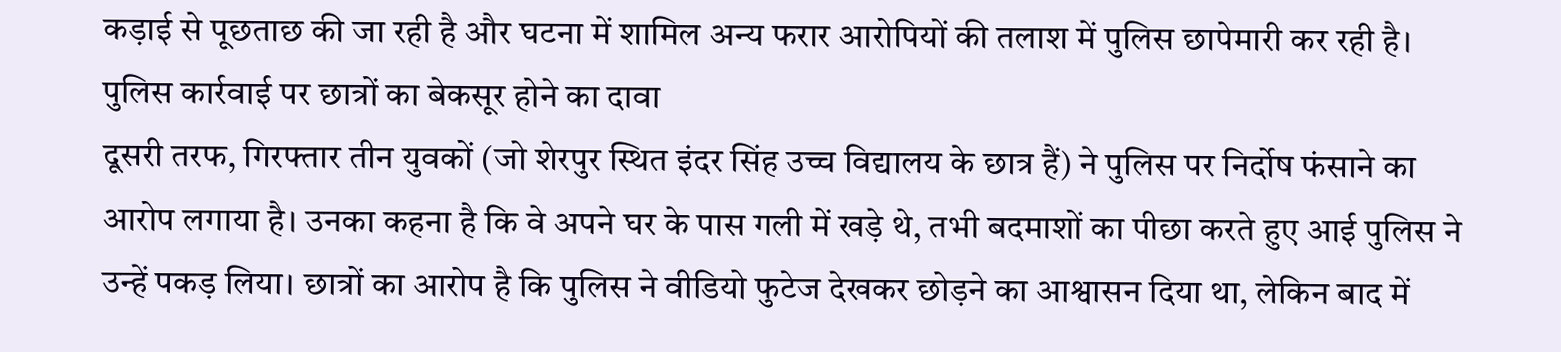कड़ाई से पूछताछ की जा रही है और घटना में शामिल अन्य फरार आरोपियों की तलाश में पुलिस छापेमारी कर रही है।
पुलिस कार्रवाई पर छात्रों का बेकसूर होने का दावा
दूसरी तरफ, गिरफ्तार तीन युवकों (जो शेरपुर स्थित इंदर सिंह उच्च विद्यालय के छात्र हैं) ने पुलिस पर निर्दोष फंसाने का आरोप लगाया है। उनका कहना है कि वे अपने घर के पास गली में खड़े थे, तभी बदमाशों का पीछा करते हुए आई पुलिस ने उन्हें पकड़ लिया। छात्रों का आरोप है कि पुलिस ने वीडियो फुटेज देखकर छोड़ने का आश्वासन दिया था, लेकिन बाद में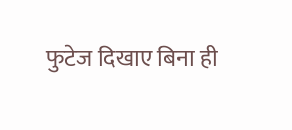फुटेज दिखाए बिना ही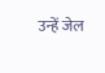उन्हें जेल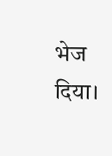भेज दिया।